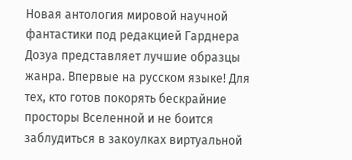Новая антология мировой научной фантастики под редакцией Гарднера Дозуа представляет лучшие образцы жанра. Впервые на русском языке! Для тех, кто готов покорять бескрайние просторы Вселенной и не боится заблудиться в закоулках виртуальной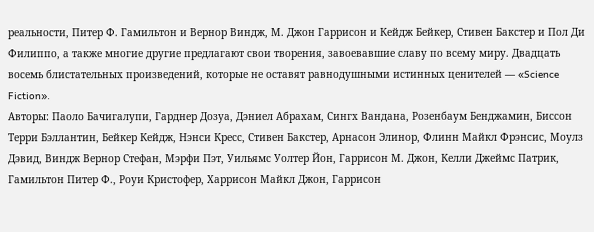реальности, Питер Ф. Гамильтон и Вернор Виндж, М. Джон Гаррисон и Кейдж Бейкер, Стивен Бакстер и Пол Ди Филиппо, а также многие другие предлагают свои творения, завоевавшие славу по всему миру. Двадцать восемь блистательных произведений, которые не оставят равнодушными истинных ценителей — «Science Fiction».
Авторы: Паоло Бачигалупи, Гарднер Дозуа, Дэниел Абрахам, Сингх Вандана, Розенбаум Бенджамин, Биссон Терри Бэллантин, Бейкер Кейдж, Нэнси Кресс, Стивен Бакстер, Арнасон Элинор, Флинн Майкл Фрэнсис, Моулз Дэвид, Виндж Вернор Стефан, Мэрфи Пэт, Уильямс Уолтер Йон, Гаррисон М. Джон, Келли Джеймс Патрик, Гамильтон Питер Ф., Роуи Кристофер, Харрисон Майкл Джон, Гаррисон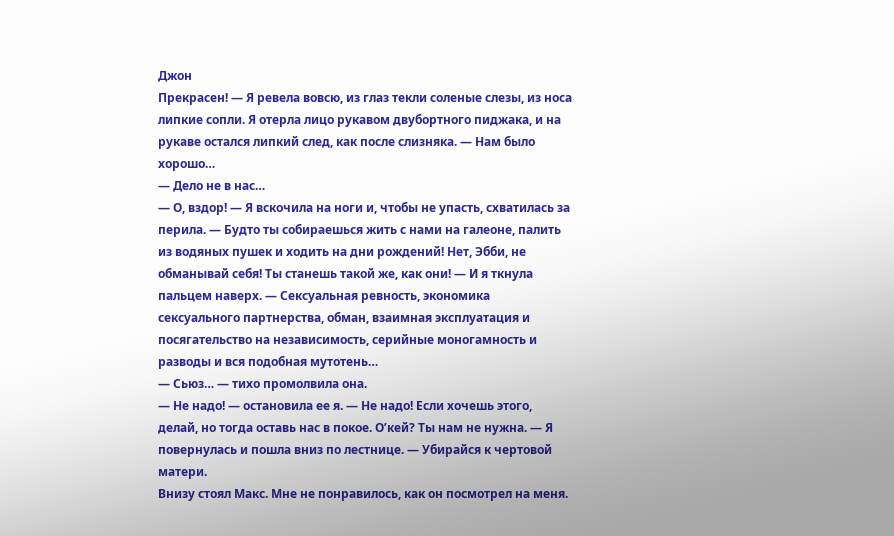Джон
Прекрасен! — Я ревела вовсю, из глаз текли соленые слезы, из носа липкие сопли. Я отерла лицо рукавом двубортного пиджака, и на рукаве остался липкий след, как после слизняка. — Нам было хорошо…
— Дело не в нас…
— О, вздор! — Я вскочила на ноги и, чтобы не упасть, схватилась за перила. — Будто ты собираешься жить с нами на галеоне, палить из водяных пушек и ходить на дни рождений! Нет, Эбби, не обманывай себя! Ты станешь такой же, как они! — И я ткнула пальцем наверх. — Сексуальная ревность, экономика сексуального партнерства, обман, взаимная эксплуатация и посягательство на независимость, серийные моногамность и разводы и вся подобная мутотень…
— Сьюз… — тихо промолвила она.
— Не надо! — остановила ее я. — Не надо! Если хочешь этого, делай, но тогда оставь нас в покое. О’кей? Ты нам не нужна. — Я повернулась и пошла вниз по лестнице. — Убирайся к чертовой матери.
Внизу стоял Макс. Мне не понравилось, как он посмотрел на меня.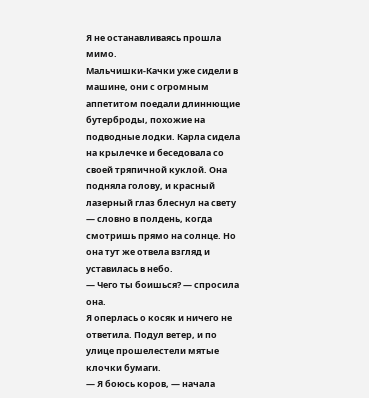Я не останавливаясь прошла мимо.
Мальчишки-Качки уже сидели в машине, они с огромным аппетитом поедали длиннющие бутерброды, похожие на подводные лодки. Карла сидела на крылечке и беседовала со своей тряпичной куклой. Она подняла голову, и красный лазерный глаз блеснул на свету — словно в полдень, когда смотришь прямо на солнце. Но она тут же отвела взгляд и уставилась в небо.
— Чего ты боишься? — спросила она.
Я оперлась о косяк и ничего не ответила. Подул ветер, и по улице прошелестели мятые клочки бумаги.
— Я боюсь коров, — начала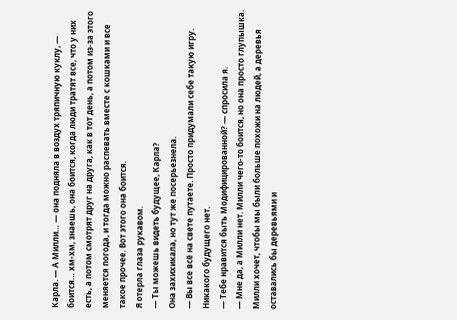Карла. — А Милли… — она подняла в воздух тряпичную куклу, — боится… хм-хм, знаешь, она боится, когда люди тратят все, что у них есть, а потом смотрят друг на друга, как в тот день, а потом из-за этого меняется погода, и тогда можно распевать вместе с кошками и все такое прочее. Вот этого она боится.
Я отерла глаза рукавом.
— Ты можешь видеть будущее, Карла?
Она захихикала, но тут же посерьезнела.
— Вы все всё на свете путаете. Просто придумали себе такую игру. Никакого будущего нет.
— Тебе нравится быть Модифицированной? — спросила я.
— Мне да, а Милли нет. Милли чего-то боится, но она просто глупышка. Милли хочет, чтобы мы были больше похожи на людей, а деревья оставались бы деревьями и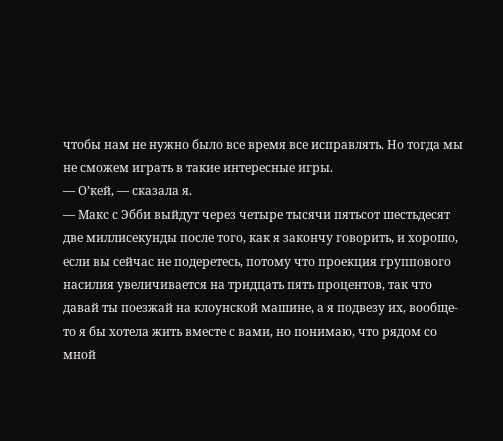чтобы нам не нужно было все время все исправлять. Но тогда мы не сможем играть в такие интересные игры.
— О’кей, — сказала я.
— Макс с Эбби выйдут через четыре тысячи пятьсот шестьдесят две миллисекунды после того, как я закончу говорить, и хорошо, если вы сейчас не подеретесь, потому что проекция группового насилия увеличивается на тридцать пять процентов, так что давай ты поезжай на клоунской машине, а я подвезу их, вообще-то я бы хотела жить вместе с вами, но понимаю, что рядом со мной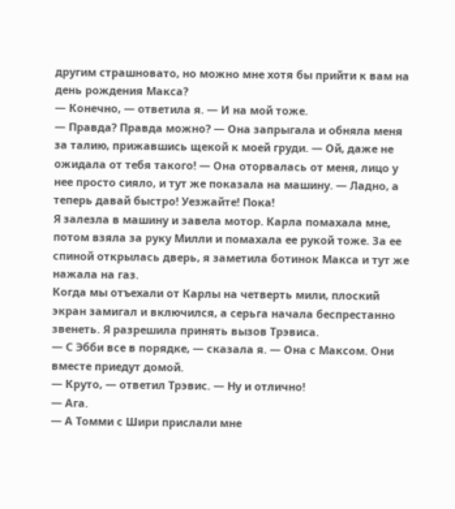другим страшновато, но можно мне хотя бы прийти к вам на день рождения Макса?
— Конечно, — ответила я. — И на мой тоже.
— Правда? Правда можно? — Она запрыгала и обняла меня за талию, прижавшись щекой к моей груди. — Ой, даже не ожидала от тебя такого! — Она оторвалась от меня, лицо у нее просто сияло, и тут же показала на машину. — Ладно, а теперь давай быстро! Уезжайте! Пока!
Я залезла в машину и завела мотор. Карла помахала мне, потом взяла за руку Милли и помахала ее рукой тоже. За ее спиной открылась дверь, я заметила ботинок Макса и тут же нажала на газ.
Когда мы отъехали от Карлы на четверть мили, плоский экран замигал и включился, а серьга начала беспрестанно звенеть. Я разрешила принять вызов Трэвиса.
— С Эбби все в порядке, — сказала я. — Она с Максом. Они вместе приедут домой.
— Круто, — ответил Трэвис. — Ну и отлично!
— Ага.
— А Томми с Шири прислали мне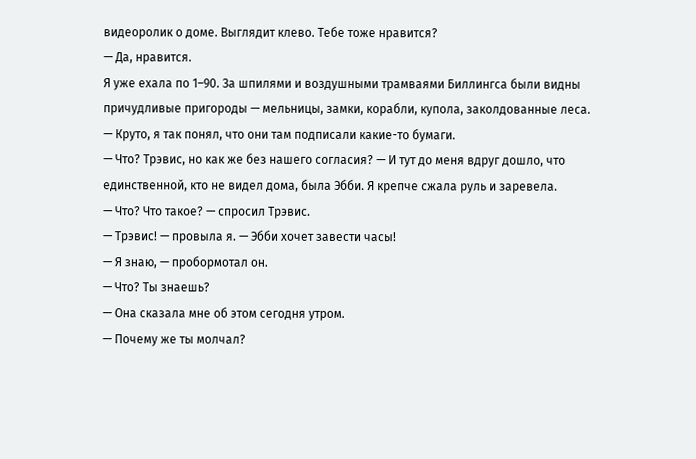видеоролик о доме. Выглядит клево. Тебе тоже нравится?
— Да, нравится.
Я уже ехала по 1–90. За шпилями и воздушными трамваями Биллингса были видны причудливые пригороды — мельницы, замки, корабли, купола, заколдованные леса.
— Круто, я так понял, что они там подписали какие-то бумаги.
— Что? Трэвис, но как же без нашего согласия? — И тут до меня вдруг дошло, что единственной, кто не видел дома, была Эбби. Я крепче сжала руль и заревела.
— Что? Что такое? — спросил Трэвис.
— Трэвис! — провыла я. — Эбби хочет завести часы!
— Я знаю, — пробормотал он.
— Что? Ты знаешь?
— Она сказала мне об этом сегодня утром.
— Почему же ты молчал?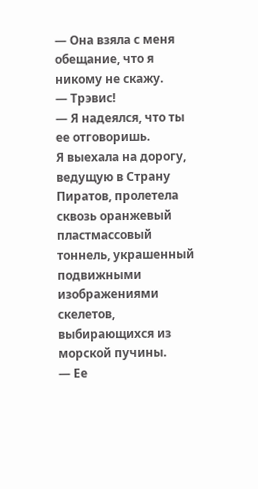— Она взяла с меня обещание, что я никому не скажу.
— Трэвис!
— Я надеялся, что ты ее отговоришь.
Я выехала на дорогу, ведущую в Страну Пиратов, пролетела сквозь оранжевый пластмассовый тоннель, украшенный подвижными изображениями скелетов, выбирающихся из морской пучины.
— Ее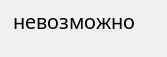невозможно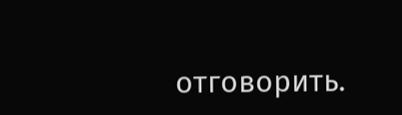отговорить.